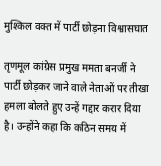मुश्किल वक्त में पार्टी छोड़ना विश्वासघात

तृणमूल कांग्रेस प्रमुख ममता बनर्जी ने पार्टी छोड़कर जाने वाले नेताओं पर तीखा हमला बोलते हुए उन्हें गद्दार करार दिया है। उन्होंने कहा कि कठिन समय में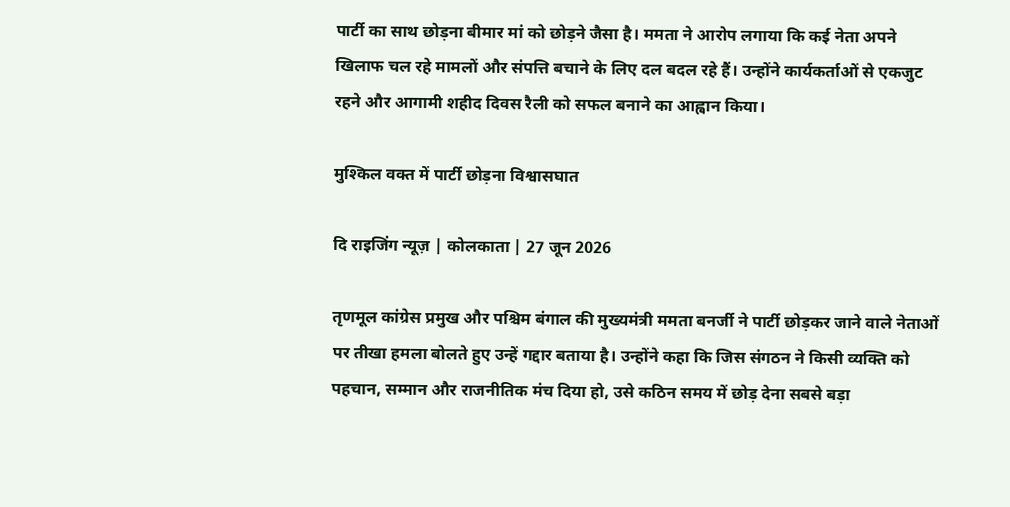पार्टी का साथ छोड़ना बीमार मां को छोड़ने जैसा है। ममता ने आरोप लगाया कि कई नेता अपने खिलाफ चल रहे मामलों और संपत्ति बचाने के लिए दल बदल रहे हैं। उन्होंने कार्यकर्ताओं से एकजुट रहने और आगामी शहीद दिवस रैली को सफल बनाने का आह्वान किया।

मुश्किल वक्त में पार्टी छोड़ना विश्वासघात

दि राइजिंग न्यूज़ | कोलकाता | 27 जून 2026

तृणमूल कांग्रेस प्रमुख और पश्चिम बंगाल की मुख्यमंत्री ममता बनर्जी ने पार्टी छोड़कर जाने वाले नेताओं पर तीखा हमला बोलते हुए उन्हें गद्दार बताया है। उन्होंने कहा कि जिस संगठन ने किसी व्यक्ति को पहचान, सम्मान और राजनीतिक मंच दिया हो, उसे कठिन समय में छोड़ देना सबसे बड़ा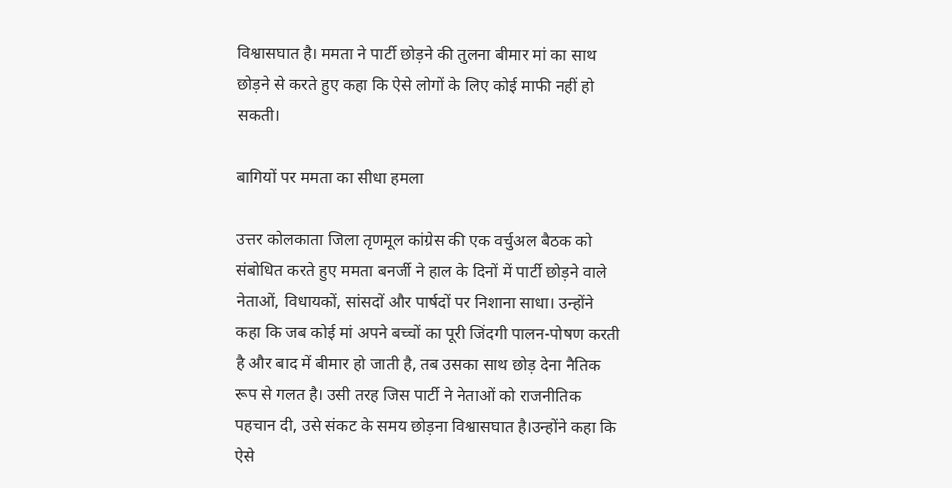विश्वासघात है। ममता ने पार्टी छोड़ने की तुलना बीमार मां का साथ छोड़ने से करते हुए कहा कि ऐसे लोगों के लिए कोई माफी नहीं हो सकती।

बागियों पर ममता का सीधा हमला

उत्तर कोलकाता जिला तृणमूल कांग्रेस की एक वर्चुअल बैठक को संबोधित करते हुए ममता बनर्जी ने हाल के दिनों में पार्टी छोड़ने वाले नेताओं, विधायकों, सांसदों और पार्षदों पर निशाना साधा। उन्होंने कहा कि जब कोई मां अपने बच्चों का पूरी जिंदगी पालन-पोषण करती है और बाद में बीमार हो जाती है, तब उसका साथ छोड़ देना नैतिक रूप से गलत है। उसी तरह जिस पार्टी ने नेताओं को राजनीतिक पहचान दी, उसे संकट के समय छोड़ना विश्वासघात है।उन्होंने कहा कि ऐसे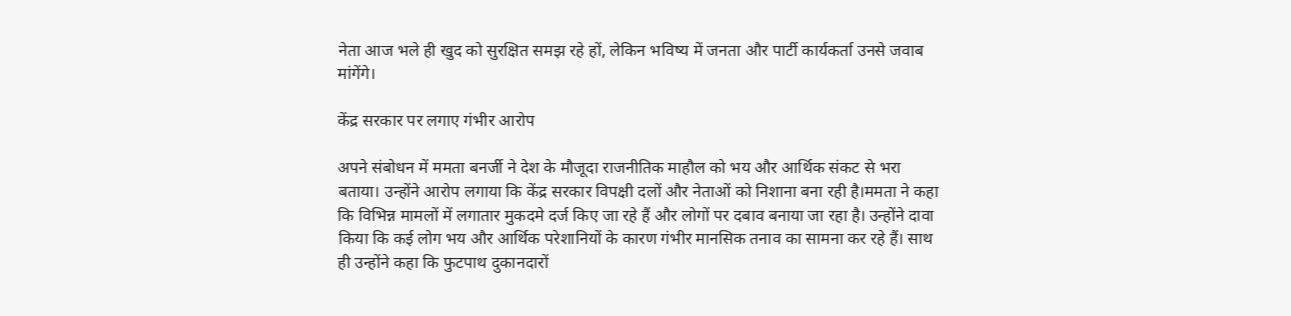नेता आज भले ही खुद को सुरक्षित समझ रहे हों, लेकिन भविष्य में जनता और पार्टी कार्यकर्ता उनसे जवाब मांगेंगे।

केंद्र सरकार पर लगाए गंभीर आरोप

अपने संबोधन में ममता बनर्जी ने देश के मौजूदा राजनीतिक माहौल को भय और आर्थिक संकट से भरा बताया। उन्होंने आरोप लगाया कि केंद्र सरकार विपक्षी दलों और नेताओं को निशाना बना रही है।ममता ने कहा कि विभिन्न मामलों में लगातार मुकदमे दर्ज किए जा रहे हैं और लोगों पर दबाव बनाया जा रहा है। उन्होंने दावा किया कि कई लोग भय और आर्थिक परेशानियों के कारण गंभीर मानसिक तनाव का सामना कर रहे हैं। साथ ही उन्होंने कहा कि फुटपाथ दुकानदारों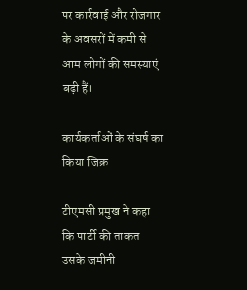पर कार्रवाई और रोजगार के अवसरों में कमी से आम लोगों की समस्याएं बढ़ी हैं।

कार्यकर्ताओं के संघर्ष का किया जिक्र

टीएमसी प्रमुख ने कहा कि पार्टी की ताकत उसके जमीनी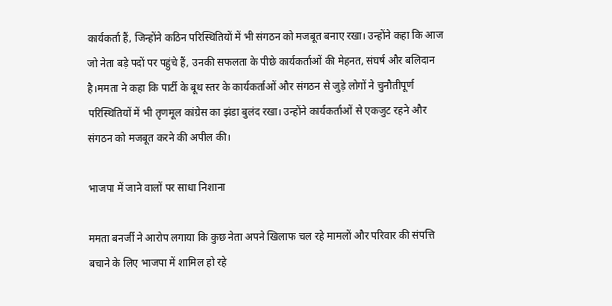कार्यकर्ता हैं, जिन्होंने कठिन परिस्थितियों में भी संगठन को मजबूत बनाए रखा। उन्होंने कहा कि आज जो नेता बड़े पदों पर पहुंचे हैं, उनकी सफलता के पीछे कार्यकर्ताओं की मेहनत, संघर्ष और बलिदान है।ममता ने कहा कि पार्टी के बूथ स्तर के कार्यकर्ताओं और संगठन से जुड़े लोगों ने चुनौतीपूर्ण परिस्थितियों में भी तृणमूल कांग्रेस का झंडा बुलंद रखा। उन्होंने कार्यकर्ताओं से एकजुट रहने और संगठन को मजबूत करने की अपील की।

भाजपा में जाने वालों पर साधा निशाना

ममता बनर्जी ने आरोप लगाया कि कुछ नेता अपने खिलाफ चल रहे मामलों और परिवार की संपत्ति बचाने के लिए भाजपा में शामिल हो रहे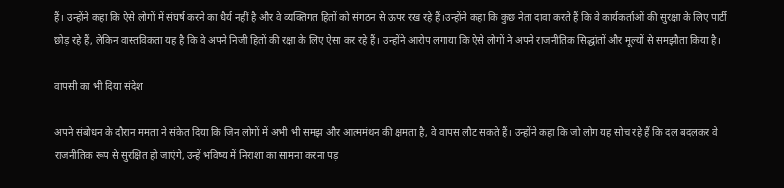हैं। उन्होंने कहा कि ऐसे लोगों में संघर्ष करने का धैर्य नहीं है और वे व्यक्तिगत हितों को संगठन से ऊपर रख रहे हैं।उन्होंने कहा कि कुछ नेता दावा करते हैं कि वे कार्यकर्ताओं की सुरक्षा के लिए पार्टी छोड़ रहे हैं, लेकिन वास्तविकता यह है कि वे अपने निजी हितों की रक्षा के लिए ऐसा कर रहे हैं। उन्होंने आरोप लगाया कि ऐसे लोगों ने अपने राजनीतिक सिद्धांतों और मूल्यों से समझौता किया है।

वापसी का भी दिया संदेश

अपने संबोधन के दौरान ममता ने संकेत दिया कि जिन लोगों में अभी भी समझ और आत्ममंथन की क्षमता है, वे वापस लौट सकते हैं। उन्होंने कहा कि जो लोग यह सोच रहे हैं कि दल बदलकर वे राजनीतिक रूप से सुरक्षित हो जाएंगे, उन्हें भविष्य में निराशा का सामना करना पड़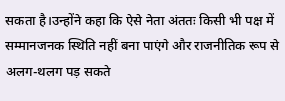सकता है।उन्होंने कहा कि ऐसे नेता अंततः किसी भी पक्ष में सम्मानजनक स्थिति नहीं बना पाएंगे और राजनीतिक रूप से अलग-थलग पड़ सकते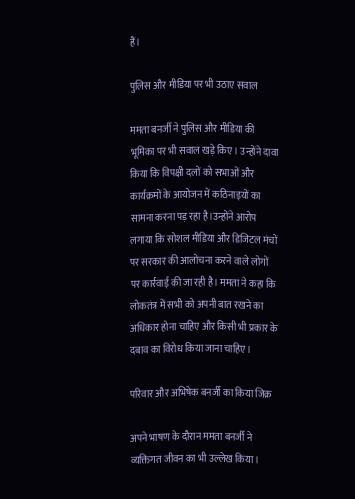हैं।

पुलिस और मीडिया पर भी उठाए सवाल

ममता बनर्जी ने पुलिस और मीडिया की भूमिका पर भी सवाल खड़े किए। उन्होंने दावा किया कि विपक्षी दलों को सभाओं और कार्यक्रमों के आयोजन में कठिनाइयों का सामना करना पड़ रहा है।उन्होंने आरोप लगाया कि सोशल मीडिया और डिजिटल मंचों पर सरकार की आलोचना करने वाले लोगों पर कार्रवाई की जा रही है। ममता ने कहा कि लोकतंत्र में सभी को अपनी बात रखने का अधिकार होना चाहिए और किसी भी प्रकार के दबाव का विरोध किया जाना चाहिए।

परिवार और अभिषेक बनर्जी का किया जिक्र

अपने भाषण के दौरान ममता बनर्जी ने व्यक्तिगत जीवन का भी उल्लेख किया।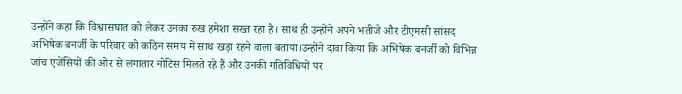उन्होंने कहा कि विश्वासघात को लेकर उनका रुख हमेशा सख्त रहा है। साथ ही उन्होंने अपने भतीजे और टीएमसी सांसद अभिषेक बनर्जी के परिवार को कठिन समय में साथ खड़ा रहने वाला बताया।उन्होंने दावा किया कि अभिषेक बनर्जी को विभिन्न जांच एजेंसियों की ओर से लगातार नोटिस मिलते रहे हैं और उनकी गतिविधियों पर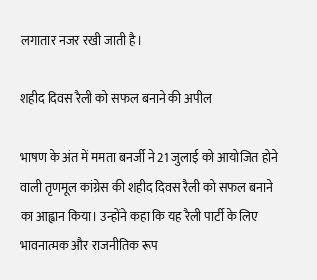लगातार नजर रखी जाती है।

शहीद दिवस रैली को सफल बनाने की अपील

भाषण के अंत में ममता बनर्जी ने 21 जुलाई को आयोजित होने वाली तृणमूल कांग्रेस की शहीद दिवस रैली को सफल बनाने का आह्वान किया। उन्होंने कहा कि यह रैली पार्टी के लिए भावनात्मक और राजनीतिक रूप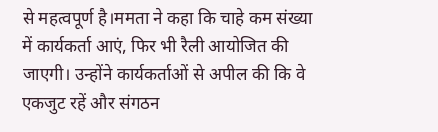से महत्वपूर्ण है।ममता ने कहा कि चाहे कम संख्या में कार्यकर्ता आएं, फिर भी रैली आयोजित की जाएगी। उन्होंने कार्यकर्ताओं से अपील की कि वे एकजुट रहें और संगठन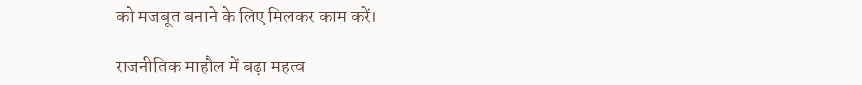को मजबूत बनाने के लिए मिलकर काम करें।

राजनीतिक माहौल में बढ़ा महत्व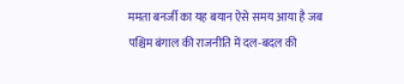ममता बनर्जी का यह बयान ऐसे समय आया है जब पश्चिम बंगाल की राजनीति में दल-बदल की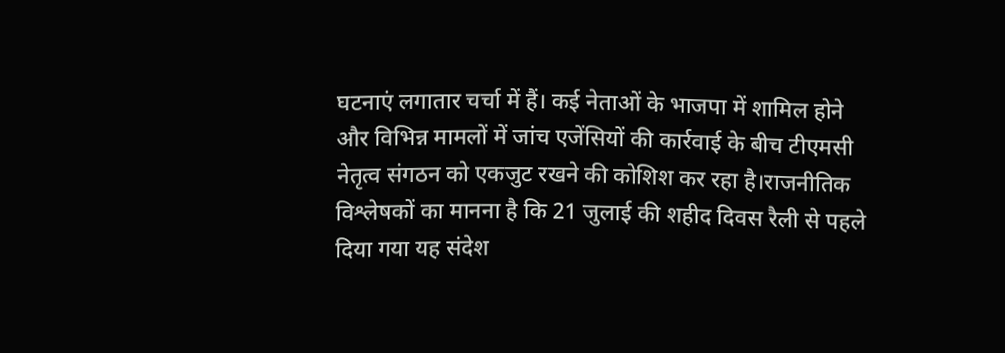घटनाएं लगातार चर्चा में हैं। कई नेताओं के भाजपा में शामिल होने और विभिन्न मामलों में जांच एजेंसियों की कार्रवाई के बीच टीएमसी नेतृत्व संगठन को एकजुट रखने की कोशिश कर रहा है।राजनीतिक विश्लेषकों का मानना है कि 21 जुलाई की शहीद दिवस रैली से पहले दिया गया यह संदेश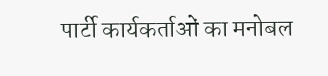पार्टी कार्यकर्ताओं का मनोबल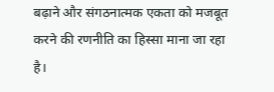बढ़ाने और संगठनात्मक एकता को मजबूत करने की रणनीति का हिस्सा माना जा रहा है।